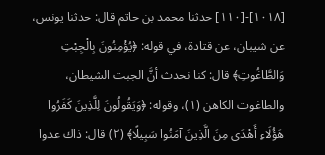[١٠١٨]-[١١٠] حدثنا محمد بن حاتم قال: حدثنا يونس، عن شيبان، عن قتادة، في قوله: ﴿يُؤْمِنُونَ بِالْجِبْتِ وَالطَّاغُوتِ﴾ قال: كنا نحدث أنَّ الجبت الشيطان، والطاغوت الكاهن (١)، وقوله: ﴿وَيَقُولُونَ لِلَّذِينَ كَفَرُوا هَؤُلَاءِ أَهْدَى مِنَ الَّذِينَ آمَنُوا سَبِيلًا﴾ (٢) قال: ذاك عدوا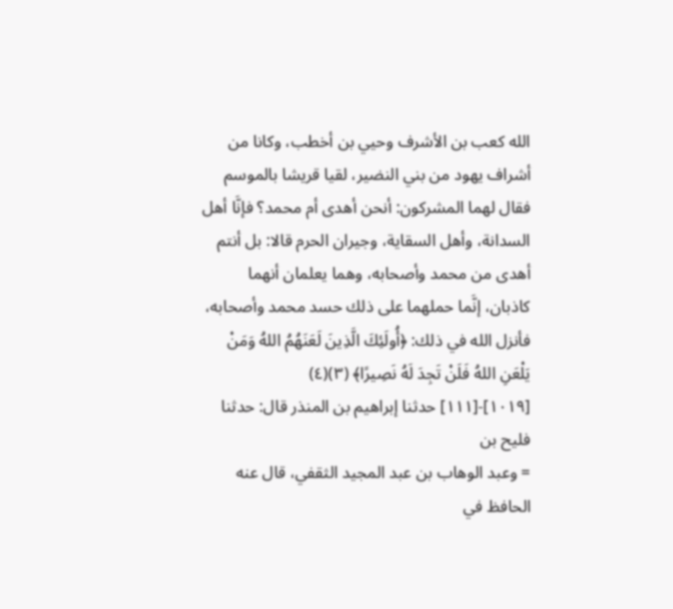الله كعب بن الأشرف وحيي بن أخطب، وكانا من أشراف يهود من بني النضير، لقيا قريشا بالموسم فقال لهما المشركون: أنحن أهدى أم محمد؟ فإنَّا أهل السدانة، وأهل السقاية، وجيران الحرم قالا: بل أنتم أهدى من محمد وأصحابه، وهما يعلمان أنهما كاذبان، إنَّما حملهما على ذلك حسد محمد وأصحابه، فأنزل الله في ذلك: ﴿أُولَئِكَ الَّذِينَ لَعَنَهُمُ اللهُ وَمَنْ يَلْعَنِ اللهُ فَلَنْ تَجِدَ لَهُ نَصِيرًا﴾ (٣)(٤)
[١٠١٩]-[١١١] حدثنا إبراهيم بن المنذر قال: حدثنا فليح بن
= وعبد الوهاب بن عبد المجيد الثقفي، قال عنه الحافظ في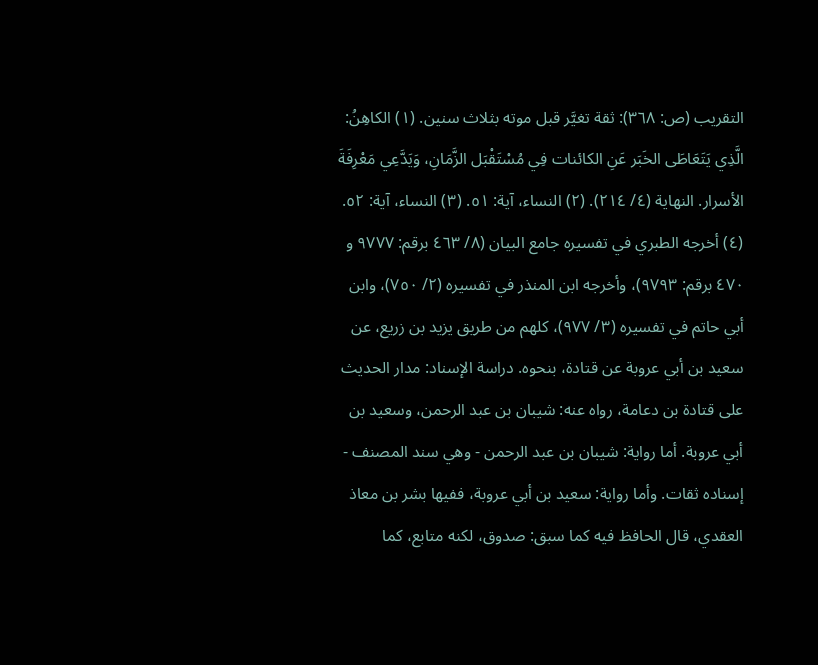التقريب (ص: ٣٦٨): ثقة تغيَّر قبل موته بثلاث سنين. (١) الكاهِنُ: الَّذِي يَتَعَاطَى الخَبَر عَنِ الكائنات فِي مُسْتَقْبَل الزَّمَانِ، وَيَدَّعِي مَعْرِفَةَ الأسرار. النهاية (٤/ ٢١٤). (٢) النساء، آية: ٥١. (٣) النساء، آية: ٥٢. (٤) أخرجه الطبري في تفسيره جامع البيان (٨/ ٤٦٣ برقم: ٩٧٧٧ و ٤٧٠ برقم: ٩٧٩٣)، وأخرجه ابن المنذر في تفسيره (٢/ ٧٥٠)، وابن أبي حاتم في تفسيره (٣/ ٩٧٧)، كلهم من طريق يزيد بن زريع، عن سعيد بن أبي عروبة عن قتادة، بنحوه. دراسة الإسناد: مدار الحديث على قتادة بن دعامة، رواه عنه: شيبان بن عبد الرحمن، وسعيد بن أبي عروبة. أما رواية: شيبان بن عبد الرحمن - وهي سند المصنف - إسناده ثقات. وأما رواية: سعيد بن أبي عروبة، ففيها بشر بن معاذ العقدي، قال الحافظ فيه كما سبق: صدوق، لكنه متابع، كما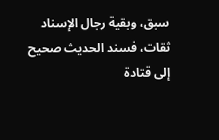سبق، وبقية رجال الإسناد ثقات، فسند الحديث صحيح إلى قتادة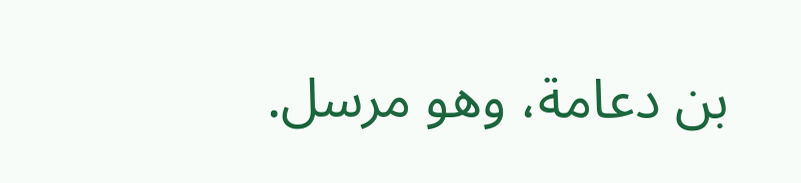بن دعامة، وهو مرسل.